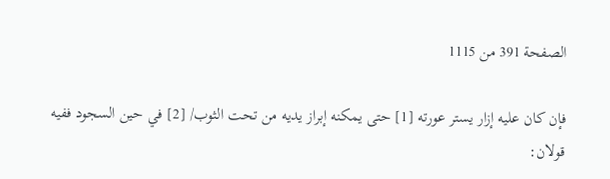الصفحة 391 من 1115

فإن كان عليه إزار يستر عورته [1] حتى يمكنه إبراز يديه من تحت الثوب/ [2] في حين السجود ففيه قولان: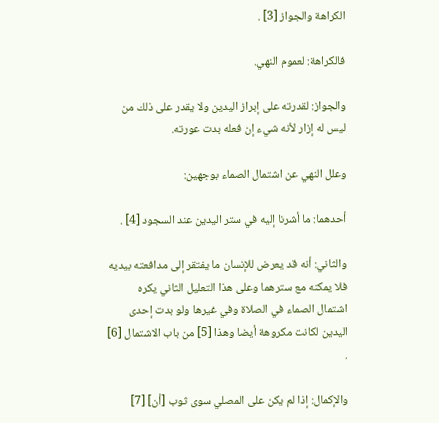الكراهة والجواز [3] .

فالكراهة: لعموم النهي.

والجواز: لقدرته على إبراز اليدين ولا يقدر على ذلك من ليس له إزار لأنه شيء إن فعله بدت عورته.

وعلل النهي عن اشتمال الصماء بوجهين:

أحدهما: ما أشرنا إليه في ستر اليدين عند السجود [4] .

والثاني: أنه قد يعرض للإنسان ما يفتقر إلى مدافعته بيديه فلا يمكنه مع سترهما وعلى هذا التعليل الثاني يكره اشتمال الصماء في الصلاة وفي غيرها ولو بدت إحدى اليدين لكانت مكروهة أيضا وهذا [5] من باب الاشتمال [6] .

والإكمال: إذا لم يكن على المصلي سوى ثوب [أن] [7]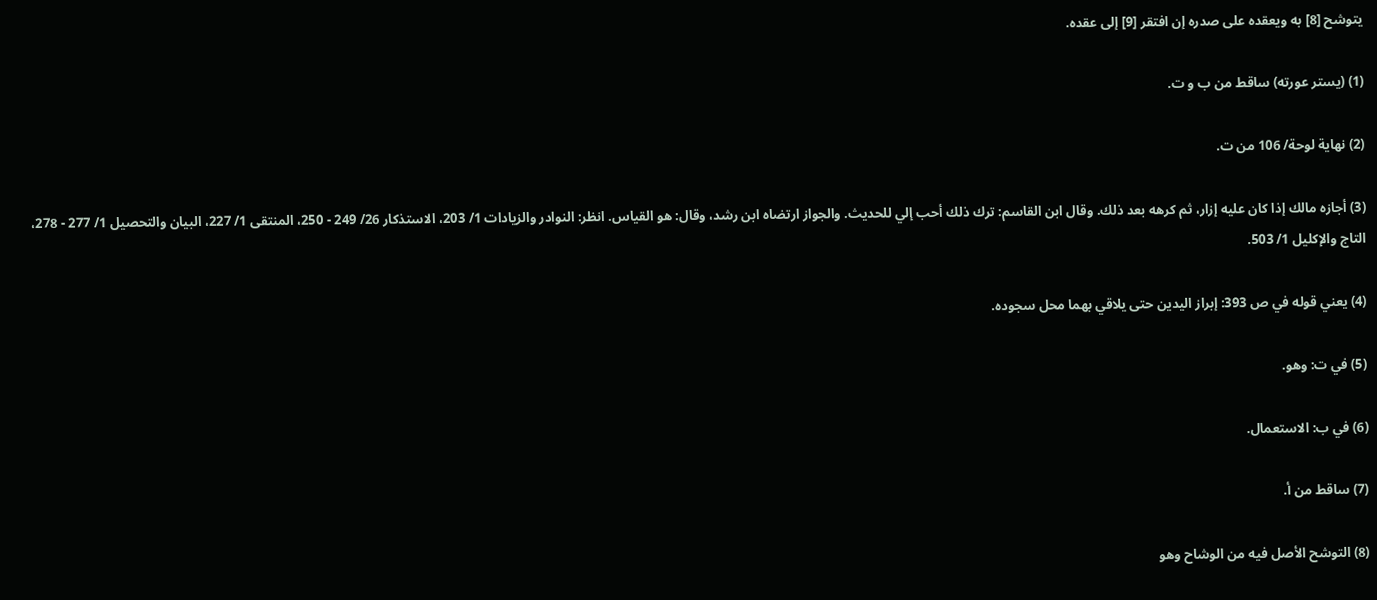يتوشح [8] به ويعقده على صدره إن افتقر [9] إلى عقده.

(1) (يستر عورته) ساقط من ب و ت.

(2) نهاية لوحة/ 106 من ت.

(3) أجازه مالك إذا كان عليه إزار، ثم كرهه بعد ذلك. وقال ابن القاسم: ترك ذلك أحب إلي للحديث. والجواز ارتضاه ابن رشد، وقال: هو القياس. انظر: النوادر والزيادات 1/ 203، الاستذكار 26/ 249 - 250، المنتقى 1/ 227، البيان والتحصيل 1/ 277 - 278، التاج والإكليل 1/ 503.

(4) يعني قوله في ص 393: إبراز اليدين حتى يلاقي بهما محل سجوده.

(5) في ت: وهو.

(6) في ب: الاستعمال.

(7) ساقط من أ.

(8) التوشح الأصل فيه من الوشاح وهو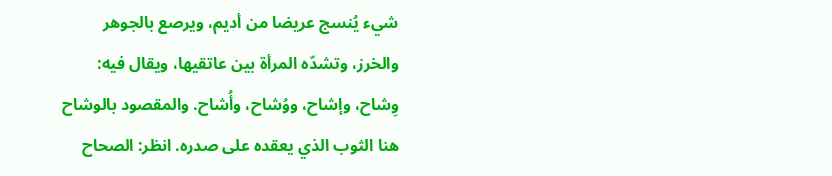شيء يُنسج عريضا من أديم، ويرصع بالجوهر والخرز، وتشدّه المرأة بين عاتقيها، ويقال فيه: وِشاح، وإشاح، ووُشاح، وأُشاح. والمقصود بالوشاح هنا الثوب الذي يعقده على صدره. انظر: الصحاح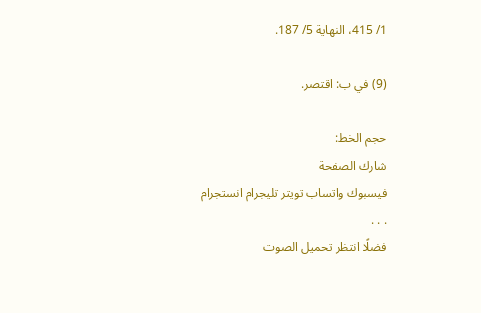1/ 415، النهاية 5/ 187.

(9) في ب: اقتصر.

حجم الخط:
شارك الصفحة
فيسبوك واتساب تويتر تليجرام انستجرام
. . .
فضلًا انتظر تحميل الصوت